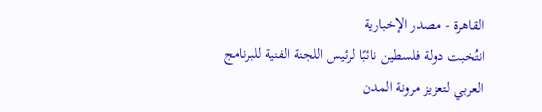القاهرة - مصدر الإخبارية
انتُخبت دولة فلسطين نائبًا لرئيس اللجنة الفنية للبرنامج العربي لتعزيز مرونة المدن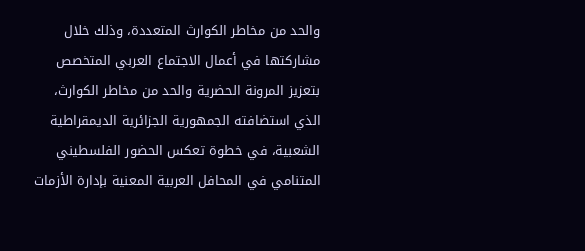والحد من مخاطر الكوارث المتعددة، وذلك خلال مشاركتها في أعمال الاجتماع العربي المتخصص بتعزيز المرونة الحضرية والحد من مخاطر الكوارث، الذي استضافته الجمهورية الجزائرية الديمقراطية الشعبية، في خطوة تعكس الحضور الفلسطيني المتنامي في المحافل العربية المعنية بإدارة الأزمات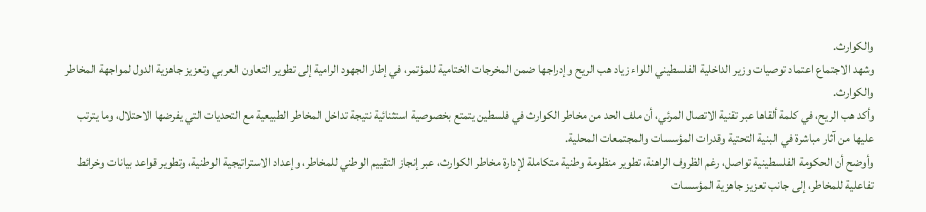والكوارث.
وشهد الاجتماع اعتماد توصيات وزير الداخلية الفلسطيني اللواء زياد هب الريح وإدراجها ضمن المخرجات الختامية للمؤتمر، في إطار الجهود الرامية إلى تطوير التعاون العربي وتعزيز جاهزية الدول لمواجهة المخاطر والكوارث.
وأكد هب الريح، في كلمة ألقاها عبر تقنية الاتصال المرئي، أن ملف الحد من مخاطر الكوارث في فلسطين يتمتع بخصوصية استثنائية نتيجة تداخل المخاطر الطبيعية مع التحديات التي يفرضها الاحتلال، وما يترتب عليها من آثار مباشرة في البنية التحتية وقدرات المؤسسات والمجتمعات المحلية.
وأوضح أن الحكومة الفلسطينية تواصل، رغم الظروف الراهنة، تطوير منظومة وطنية متكاملة لإدارة مخاطر الكوارث، عبر إنجاز التقييم الوطني للمخاطر، وإعداد الاستراتيجية الوطنية، وتطوير قواعد بيانات وخرائط تفاعلية للمخاطر، إلى جانب تعزيز جاهزية المؤسسات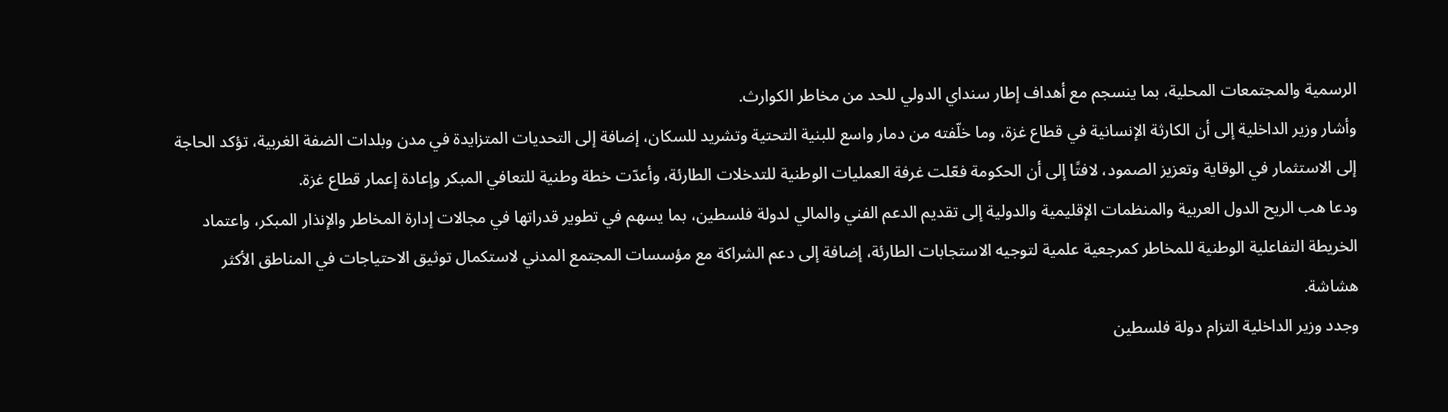الرسمية والمجتمعات المحلية، بما ينسجم مع أهداف إطار سنداي الدولي للحد من مخاطر الكوارث.
وأشار وزير الداخلية إلى أن الكارثة الإنسانية في قطاع غزة، وما خلّفته من دمار واسع للبنية التحتية وتشريد للسكان، إضافة إلى التحديات المتزايدة في مدن وبلدات الضفة الغربية، تؤكد الحاجة إلى الاستثمار في الوقاية وتعزيز الصمود، لافتًا إلى أن الحكومة فعّلت غرفة العمليات الوطنية للتدخلات الطارئة، وأعدّت خطة وطنية للتعافي المبكر وإعادة إعمار قطاع غزة.
ودعا هب الريح الدول العربية والمنظمات الإقليمية والدولية إلى تقديم الدعم الفني والمالي لدولة فلسطين، بما يسهم في تطوير قدراتها في مجالات إدارة المخاطر والإنذار المبكر، واعتماد الخريطة التفاعلية الوطنية للمخاطر كمرجعية علمية لتوجيه الاستجابات الطارئة، إضافة إلى دعم الشراكة مع مؤسسات المجتمع المدني لاستكمال توثيق الاحتياجات في المناطق الأكثر هشاشة.
وجدد وزير الداخلية التزام دولة فلسطين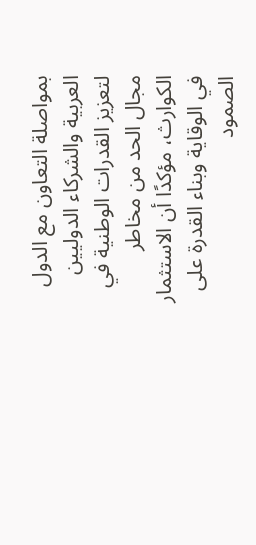بمواصلة التعاون مع الدول العربية والشركاء الدوليين لتعزيز القدرات الوطنية في مجال الحد من مخاطر الكوارث، مؤكدًا أن الاستثمار في الوقاية وبناء القدرة على الصمود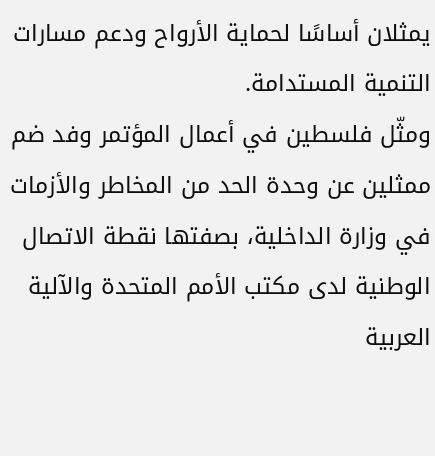يمثلان أساسًا لحماية الأرواح ودعم مسارات التنمية المستدامة.
ومثّل فلسطين في أعمال المؤتمر وفد ضم ممثلين عن وحدة الحد من المخاطر والأزمات في وزارة الداخلية، بصفتها نقطة الاتصال الوطنية لدى مكتب الأمم المتحدة والآلية العربية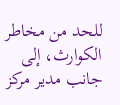للحد من مخاطر الكوارث، إلى جانب مدير مركز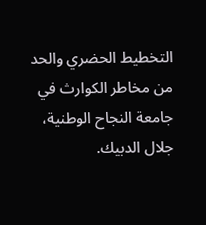التخطيط الحضري والحد من مخاطر الكوارث في جامعة النجاح الوطنية، جلال الدبيك.